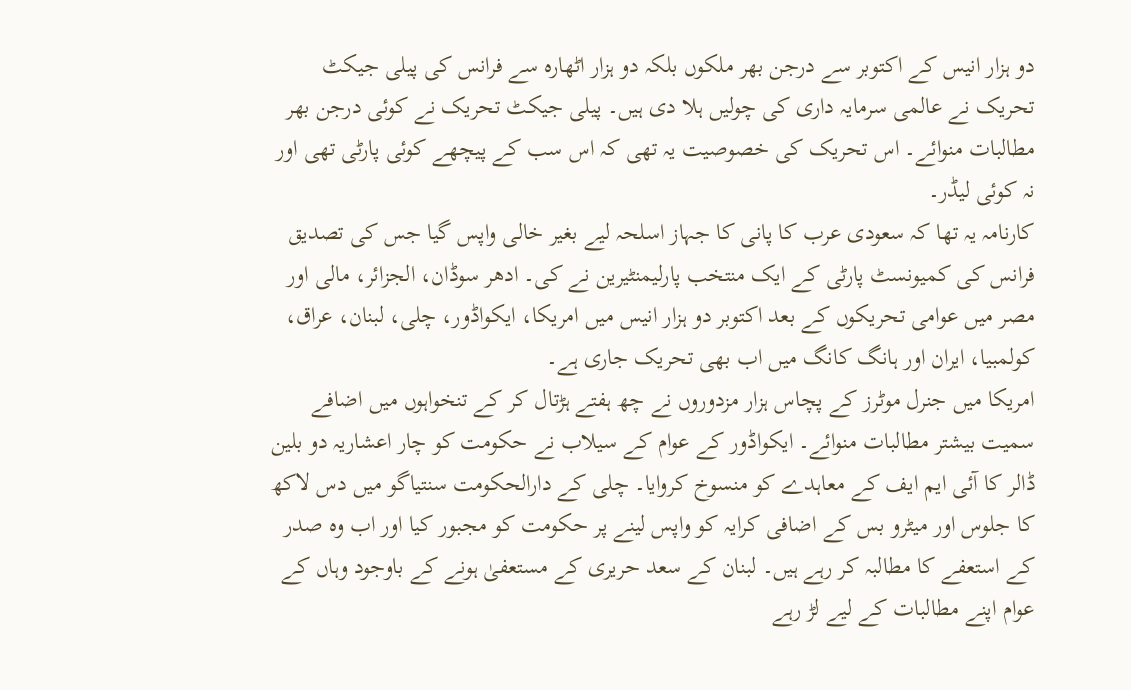دو ہزار انیس کے اکتوبر سے درجن بھر ملکوں بلکہ دو ہزار اٹھارہ سے فرانس کی پیلی جیکٹ تحریک نے عالمی سرمایہ داری کی چولیں ہلا دی ہیں۔ پیلی جیکٹ تحریک نے کوئی درجن بھر مطالبات منوائے۔ اس تحریک کی خصوصیت یہ تھی کہ اس سب کے پیچھے کوئی پارٹی تھی اور نہ کوئی لیڈر۔
کارنامہ یہ تھا کہ سعودی عرب کا پانی کا جہاز اسلحہ لیے بغیر خالی واپس گیا جس کی تصدیق فرانس کی کمیونسٹ پارٹی کے ایک منتخب پارلیمنٹیرین نے کی۔ ادھر سوڈان، الجزائر، مالی اور مصر میں عوامی تحریکوں کے بعد اکتوبر دو ہزار انیس میں امریکا، ایکواڈور، چلی، لبنان، عراق، کولمبیا، ایران اور ہانگ کانگ میں اب بھی تحریک جاری ہے۔
امریکا میں جنرل موٹرز کے پچاس ہزار مزدوروں نے چھ ہفتے ہڑتال کر کے تنخواہوں میں اضافے سمیت بیشتر مطالبات منوائے۔ ایکواڈور کے عوام کے سیلاب نے حکومت کو چار اعشاریہ دو بلین ڈالر کا آئی ایم ایف کے معاہدے کو منسوخ کروایا۔ چلی کے دارالحکومت سنتیاگو میں دس لاکھ کا جلوس اور میٹرو بس کے اضافی کرایہ کو واپس لینے پر حکومت کو مجبور کیا اور اب وہ صدر کے استعفے کا مطالبہ کر رہے ہیں۔ لبنان کے سعد حریری کے مستعفیٰ ہونے کے باوجود وہاں کے عوام اپنے مطالبات کے لیے لڑ رہے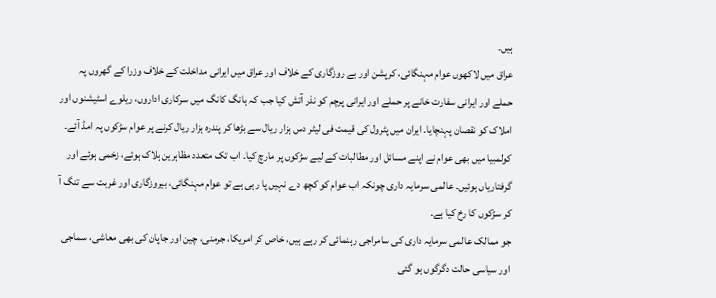ہیں۔
عراق میں لاکھوں عوام مہنگائی، کرپشن اور بے روزگاری کے خلاف اور عراق میں ایرانی مداخلت کے خلاف وزرا کے گھروں پہ حملے اور ایرانی سفارت خانے پر حملے اور ایرانی پرچم کو نذر آتش کیا جب کہ ہانگ کانگ میں سرکاری اداروں، ریلوے اسٹیشنوں اور املاک کو نقصان پہنچایا۔ ایران میں پٹرول کی قیمت فی لیٹر دس ہزار ریال سے بڑھا کر پندرہ ہزار ریال کرنے پر عوام سڑکوں پہ امڈ آئے۔ کولمبیا میں بھی عوام نے اپنے مسائل اور مطالبات کے لیے سڑکوں پر مارچ کیا۔ اب تک متعدد مظاہرین ہلاک ہوئے، زخمی ہوئے اور گرفتاریاں ہوئیں۔ عالمی سرمایہ داری چونکہ اب عوام کو کچھ دے نہیں پا رہی ہے تو عوام مہنگائی، بیروزگاری اور غربت سے تنگ آ کر سڑکوں کا رخ کیا ہے۔
جو ممالک عالمی سرمایہ داری کی سامراجی رہنمائی کر رہے ہیں، خاص کر امریکا، جرمنی، چین اور جاپان کی بھی معاشی، سماجی اور سیاسی حالت دگرگوں ہو گئی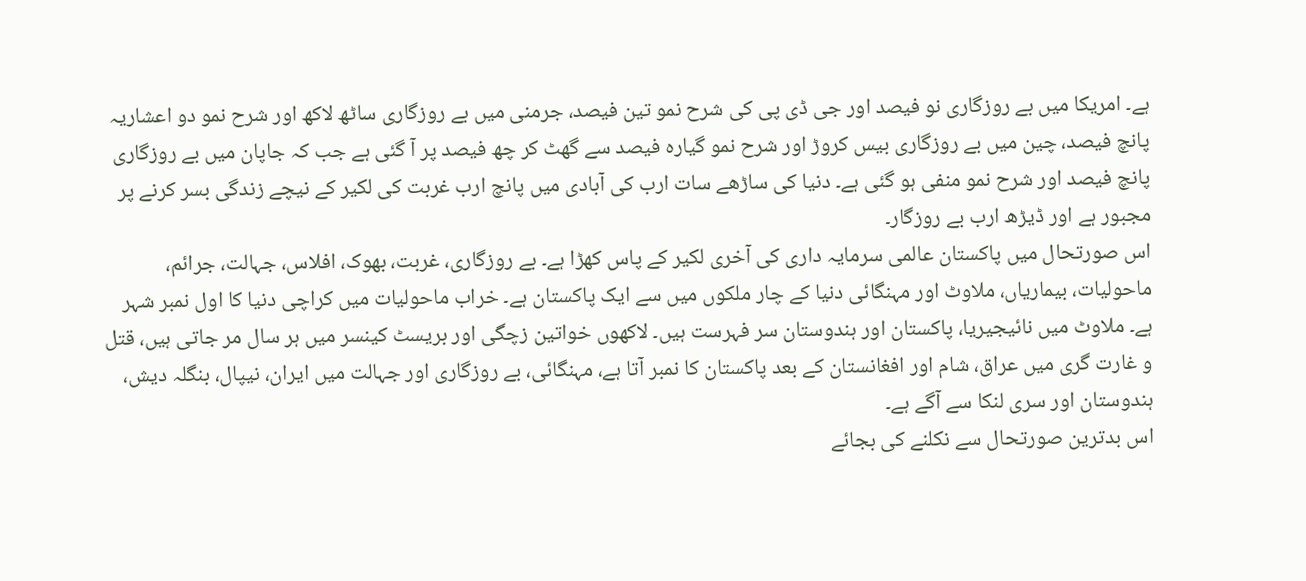ہے۔ امریکا میں بے روزگاری نو فیصد اور جی ڈی پی کی شرح نمو تین فیصد، جرمنی میں بے روزگاری ساٹھ لاکھ اور شرح نمو دو اعشاریہ پانچ فیصد، چین میں بے روزگاری بیس کروڑ اور شرح نمو گیارہ فیصد سے گھٹ کر چھ فیصد پر آ گئی ہے جب کہ جاپان میں بے روزگاری پانچ فیصد اور شرح نمو منفی ہو گئی ہے۔ دنیا کی ساڑھے سات ارب کی آبادی میں پانچ ارب غربت کی لکیر کے نیچے زندگی بسر کرنے پر مجبور ہے اور ڈیڑھ ارب بے روزگار۔
اس صورتحال میں پاکستان عالمی سرمایہ داری کی آخری لکیر کے پاس کھڑا ہے۔ بے روزگاری، غربت، بھوک، افلاس، جہالت، جرائم، ماحولیات، بیماریاں، ملاوٹ اور مہنگائی دنیا کے چار ملکوں میں سے ایک پاکستان ہے۔ خراب ماحولیات میں کراچی دنیا کا اول نمبر شہر ہے۔ ملاوٹ میں نائیجیریا، پاکستان اور ہندوستان سر فہرست ہیں۔ لاکھوں خواتین زچگی اور بریسٹ کینسر میں ہر سال مر جاتی ہیں، قتل و غارت گری میں عراق، شام اور افغانستان کے بعد پاکستان کا نمبر آتا ہے، مہنگائی، بے روزگاری اور جہالت میں ایران، نیپال، بنگلہ دیش، ہندوستان اور سری لنکا سے آگے ہے۔
اس بدترین صورتحال سے نکلنے کی بجائے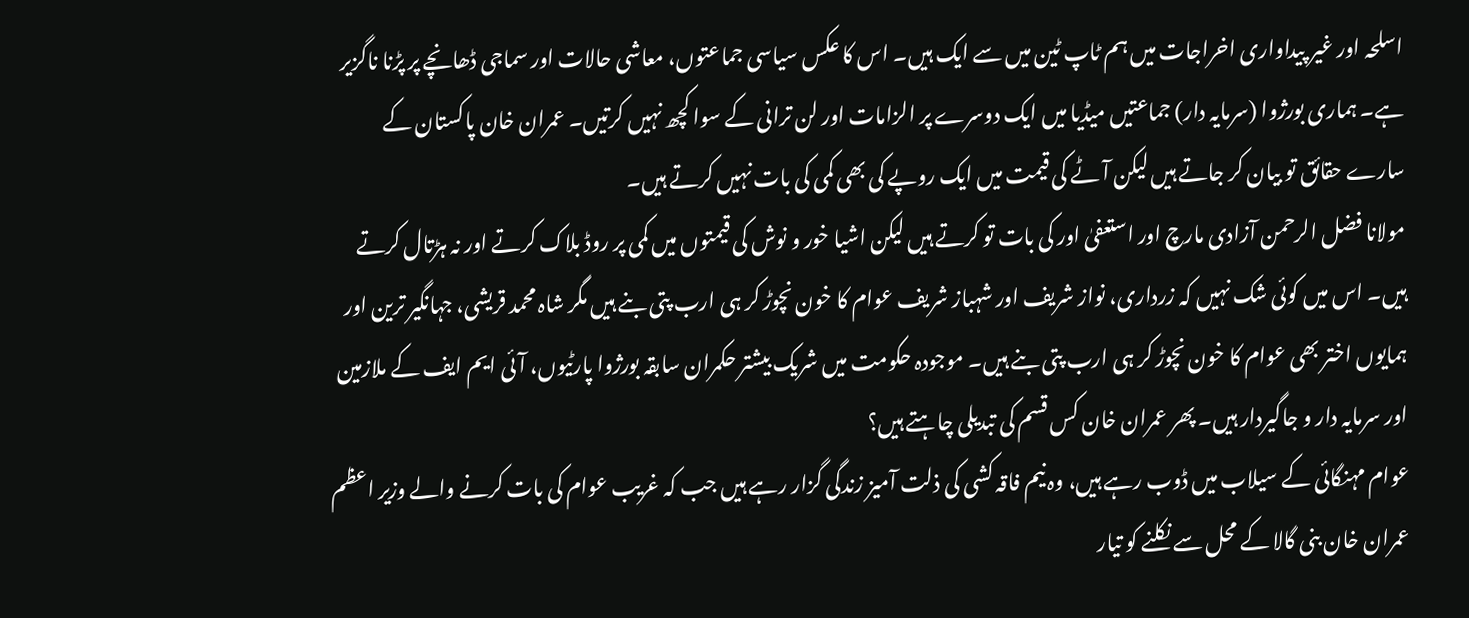اسلحہ اور غیر پیداواری اخراجات میں ہم ٹاپ ٹین میں سے ایک ہیں۔ اس کا عکس سیاسی جماعتوں، معاشی حالات اور سماجی ڈھانچے پر پڑنا ناگزیر ہے۔ ہماری بورژوا (سرمایہ دار) جماعتیں میڈیا میں ایک دوسرے پر الزامات اور لن ترانی کے سوا کچھ نہیں کرتیں۔ عمران خان پاکستان کے سارے حقائق تو بیان کر جاتے ہیں لیکن آٹے کی قیمت میں ایک روپے کی بھی کمی کی بات نہیں کرتے ہیں۔
مولانا فضل الرحمن آزادی مارچ اور استعفیٰ اور کی بات تو کرتے ہیں لیکن اشیا خور و نوش کی قیمتوں میں کمی پر روڈ بلاک کرتے اور نہ ہڑتال کرتے ہیں۔ اس میں کوئی شک نہیں کہ زرداری، نواز شریف اور شہباز شریف عوام کا خون نچوڑ کر ہی ارب پتی بنے ہیں مگر شاہ محمد قریشی، جہانگیر ترین اور ہمایوں اختر بھی عوام کا خون نچوڑ کر ہی ارب پتی بنے ہیں۔ موجودہ حکومت میں شریک بیشتر حکمران سابقہ بورژوا پارٹیوں، آئی ایم ایف کے ملازمین اور سرمایہ دار و جاگیردار ہیں۔ پھر عمران خان کس قسم کی تبدیلی چاہتے ہیں؟
عوام مہنگائی کے سیلاب میں ڈوب رہے ہیں، وہ نیم فاقہ کشی کی ذلت آمیز زندگی گزار رہے ہیں جب کہ غریب عوام کی بات کرنے والے وزیر اعظم عمران خان بنی گالا کے محل سے نکلنے کو تیار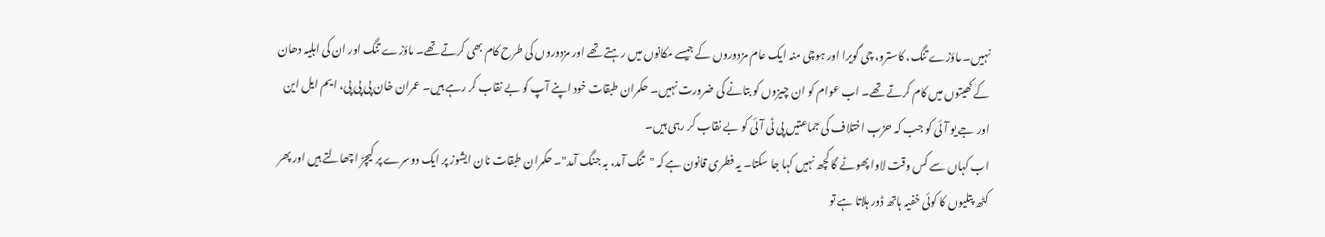نہیں۔ ماؤزے تنگ، کاسترو، چی گویرا اور ہوچی منہ ایک عام مزدوروں کے جیسے مکانوں میں رہتے تھے اور مزدوروں کی طرح کام بھی کرتے تھے۔ ماؤزے تنگ اور ان کی اہلیہ دھان کے کھیتوں میں کام کرتے تھے۔ اب عوام کو ان چیزوں کو بتانے کی ضرورت نہیں۔ حکمران طبقات خود اپنے آپ کو بے نقاب کر رہے ہیں۔ عمران خان پی پی پی، ایم ایل این اور جے یو آئی کو جب کہ حزب اختلاف کی جماعتیں پی ٹی آئی کو بے نقاب کر رہی ہیں۔
اب کہاں سے کس وقت لاوا پھوٹے گا کچھ نہیں کہا جا سکتا۔ یہ فطری قانون ہے کہ "تنگ آمد، بہ جنگ آمد"۔ حکمران طبقات نان ایشوز پر ایک دوسرے پر کیچڑ اچھالتے ہیں اور پھر کٹھ پتلیوں کا کوئی خفیہ ہاتھ ڈور ہلاتا ہے تو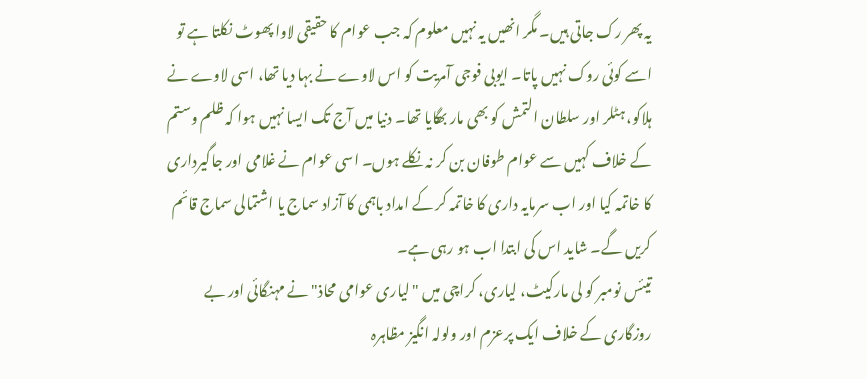یہ پھر رک جاتی ہیں۔ مگر انھیں یہ نہیں معلوم کہ جب عوام کا حقیقی لاوا پھوٹ نکلتا ہے تو اسے کوئی روک نہیں پاتا۔ ایوبی فوجی آمریت کو اس لاوے نے بہا دیا تھا، اسی لاوے نے ہلاکو، ہٹلر اور سلطان التمش کو بھی مار بھگایا تھا۔ دنیا میں آج تک ایسا نہیں ہوا کہ ظلم وستم کے خلاف کہیں سے عوام طوفان بن کر نہ نکلے ہوں۔ اسی عوام نے غلامی اور جاگیرداری کا خاتمہ کیا اور اب سرمایہ داری کا خاتمہ کر کے امداد باہمی کا آزاد سماج یا اشتمالی سماج قائم کریں گے۔ شاید اس کی ابتدا اب ہو رہی ہے۔
تیئس نومبر کو لی مارکیٹ، لیاری، کراچی میں "لیاری عوامی محاذ" نے مہنگائی اور بے روزگاری کے خلاف ایک پرعزم اور ولولہ انگیز مظاہرہ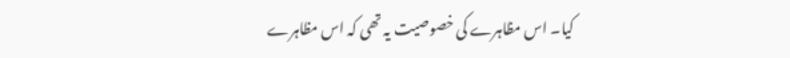کیا۔ اس مظاہرے کی خصوصیت یہ تھی کہ اس مظاہرے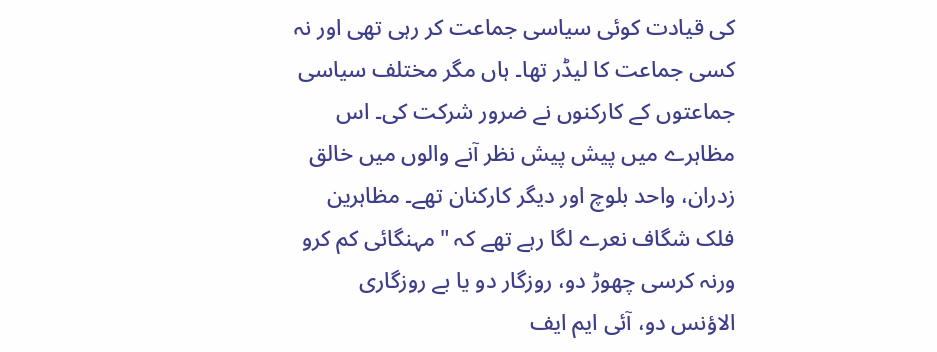کی قیادت کوئی سیاسی جماعت کر رہی تھی اور نہ کسی جماعت کا لیڈر تھا۔ ہاں مگر مختلف سیاسی جماعتوں کے کارکنوں نے ضرور شرکت کی۔ اس مظاہرے میں پیش پیش نظر آنے والوں میں خالق زدران، واحد بلوچ اور دیگر کارکنان تھے۔ مظاہرین فلک شگاف نعرے لگا رہے تھے کہ "مہنگائی کم کرو ورنہ کرسی چھوڑ دو، روزگار دو یا بے روزگاری الاؤنس دو، آئی ایم ایف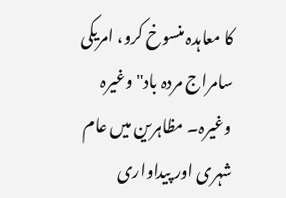کا معاہدہ منسوخ کرو، امریکی سامراج مردہ باد" وغیرہ وغیرہ۔ مظاہرین میں عام شہری اور پیداواری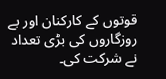قوتوں کے کارکنان اور بے روزگاروں کی بڑی تعداد نے شرکت کی۔